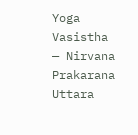Yoga Vasistha — Nirvana Prakarana Uttara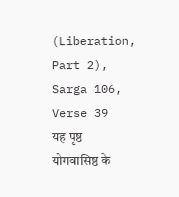(Liberation, Part 2), Sarga 106, Verse 39
यह पृष्ठ योगवासिष्ठ के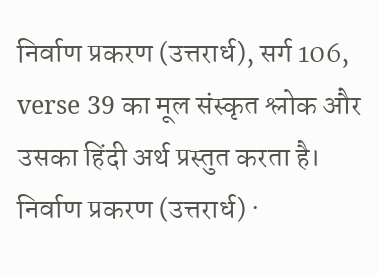निर्वाण प्रकरण (उत्तरार्ध), सर्ग 106, verse 39 का मूल संस्कृत श्लोक और उसका हिंदी अर्थ प्रस्तुत करता है।
निर्वाण प्रकरण (उत्तरार्ध) ·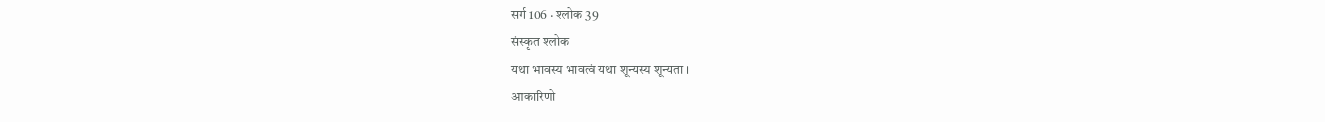सर्ग 106 · श्लोक 39
संस्कृत श्लोक
यथा भावस्य भावत्वं यथा शून्यस्य शून्यता ।
आकारिणो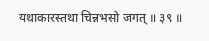यथाकारस्तथा चिन्नभसो जगत् ॥ ३९ ॥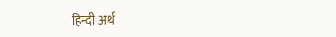हिन्दी अर्थ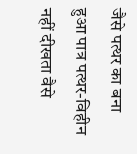जैसे पत्थर का बना हुआ पात्र पत्थर-विहीन नहीं दीखता वैसे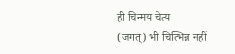ही चिन्मय चेत्य
(जगत्) भी चित्भिन्न नहीं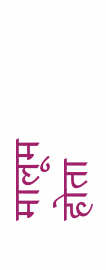मालूम होता